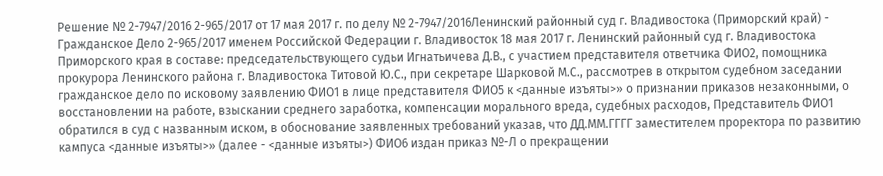Решение № 2-7947/2016 2-965/2017 от 17 мая 2017 г. по делу № 2-7947/2016Ленинский районный суд г. Владивостока (Приморский край) - Гражданское Дело 2-965/2017 именем Российской Федерации г. Владивосток 18 мая 2017 г. Ленинский районный суд г. Владивостока Приморского края в составе: председательствующего судьи Игнатьичева Д.В., с участием представителя ответчика ФИО2, помощника прокурора Ленинского района г. Владивостока Титовой Ю.С., при секретаре Шарковой М.С., рассмотрев в открытом судебном заседании гражданское дело по исковому заявлению ФИО1 в лице представителя ФИО5 к <данные изъяты>» о признании приказов незаконными, о восстановлении на работе, взыскании среднего заработка, компенсации морального вреда, судебных расходов, Представитель ФИО1 обратился в суд с названным иском, в обоснование заявленных требований указав, что ДД.ММ.ГГГГ заместителем проректора по развитию кампуса <данные изъяты>» (далее - <данные изъяты>) ФИО6 издан приказ №-Л о прекращении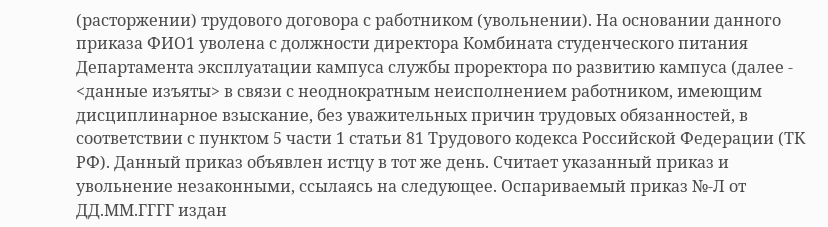(расторжении) трудового договора с работником (увольнении). На основании данного приказа ФИО1 уволена с должности директора Комбината студенческого питания Департамента эксплуатации кампуса службы проректора по развитию кампуса (далее - <данные изъяты> в связи с неоднократным неисполнением работником, имеющим дисциплинарное взыскание, без уважительных причин трудовых обязанностей, в соответствии с пунктом 5 части 1 статьи 81 Трудового кодекса Российской Федерации (ТК РФ). Данный приказ объявлен истцу в тот же день. Считает указанный приказ и увольнение незаконными, ссылаясь на следующее. Оспариваемый приказ №-Л от ДД.ММ.ГГГГ издан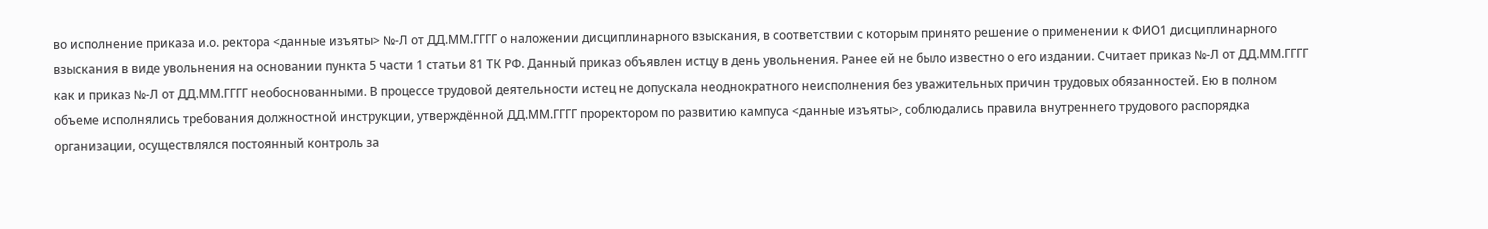во исполнение приказа и.о. ректора <данные изъяты> №-Л от ДД.ММ.ГГГГ о наложении дисциплинарного взыскания, в соответствии с которым принято решение о применении к ФИО1 дисциплинарного взыскания в виде увольнения на основании пункта 5 части 1 статьи 81 ТК РФ. Данный приказ объявлен истцу в день увольнения. Ранее ей не было известно о его издании. Считает приказ №-Л от ДД.ММ.ГГГГ как и приказ №-Л от ДД.ММ.ГГГГ необоснованными. В процессе трудовой деятельности истец не допускала неоднократного неисполнения без уважительных причин трудовых обязанностей. Ею в полном объеме исполнялись требования должностной инструкции, утверждённой ДД.ММ.ГГГГ проректором по развитию кампуса <данные изъяты>, соблюдались правила внутреннего трудового распорядка организации, осуществлялся постоянный контроль за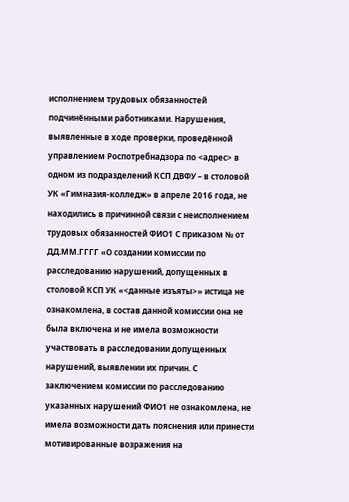исполнением трудовых обязанностей подчинёнными работниками. Нарушения, выявленные в ходе проверки, проведённой управлением Роспотребнадзора по <адрес> в одном из подразделений КСП ДВФУ – в столовой УК «Гимназия-колледж» в апреле 2016 года, не находились в причинной связи с неисполнением трудовых обязанностей ФИО1 С приказом № от ДД.ММ.ГГГГ «О создании комиссии по расследованию нарушений, допущенных в столовой КСП УК «<данные изъяты>» истица не ознакомлена, в состав данной комиссии она не была включена и не имела возможности участвовать в расследовании допущенных нарушений, выявлении их причин. С заключением комиссии по расследованию указанных нарушений ФИО1 не ознакомлена, не имела возможности дать пояснения или принести мотивированные возражения на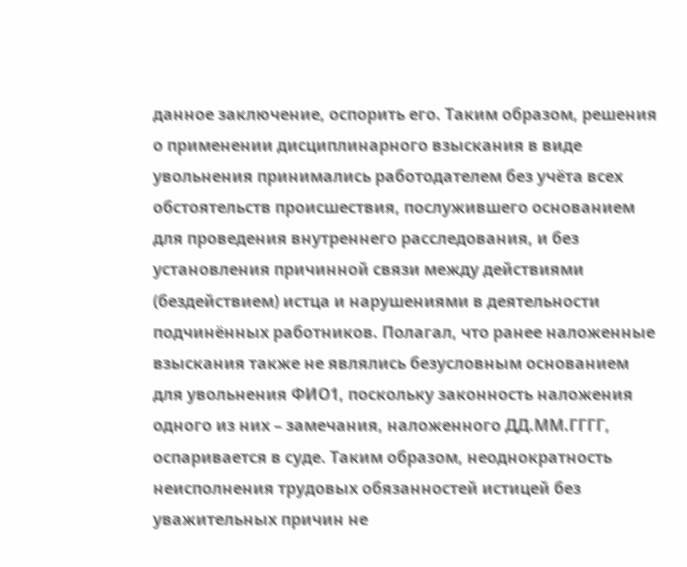данное заключение, оспорить его. Таким образом, решения о применении дисциплинарного взыскания в виде увольнения принимались работодателем без учёта всех обстоятельств происшествия, послужившего основанием для проведения внутреннего расследования, и без установления причинной связи между действиями (бездействием) истца и нарушениями в деятельности подчинённых работников. Полагал, что ранее наложенные взыскания также не являлись безусловным основанием для увольнения ФИО1, поскольку законность наложения одного из них – замечания, наложенного ДД.ММ.ГГГГ, оспаривается в суде. Таким образом, неоднократность неисполнения трудовых обязанностей истицей без уважительных причин не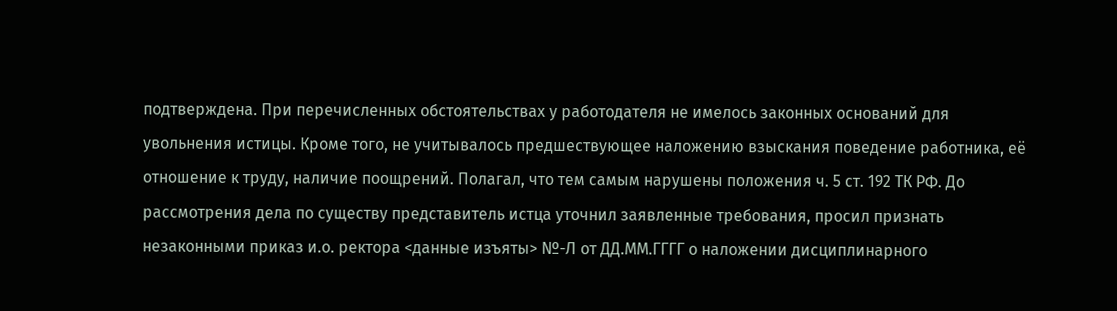подтверждена. При перечисленных обстоятельствах у работодателя не имелось законных оснований для увольнения истицы. Кроме того, не учитывалось предшествующее наложению взыскания поведение работника, её отношение к труду, наличие поощрений. Полагал, что тем самым нарушены положения ч. 5 ст. 192 ТК РФ. До рассмотрения дела по существу представитель истца уточнил заявленные требования, просил признать незаконными приказ и.о. ректора <данные изъяты> №-Л от ДД.ММ.ГГГГ о наложении дисциплинарного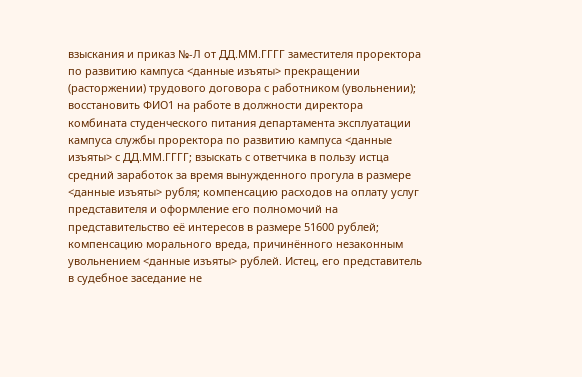взыскания и приказ №-Л от ДД.ММ.ГГГГ заместителя проректора по развитию кампуса <данные изъяты> прекращении (расторжении) трудового договора с работником (увольнении); восстановить ФИО1 на работе в должности директора комбината студенческого питания департамента эксплуатации кампуса службы проректора по развитию кампуса <данные изъяты> с ДД.ММ.ГГГГ; взыскать с ответчика в пользу истца средний заработок за время вынужденного прогула в размере <данные изъяты> рубля; компенсацию расходов на оплату услуг представителя и оформление его полномочий на представительство её интересов в размере 51600 рублей; компенсацию морального вреда, причинённого незаконным увольнением <данные изъяты> рублей. Истец, его представитель в судебное заседание не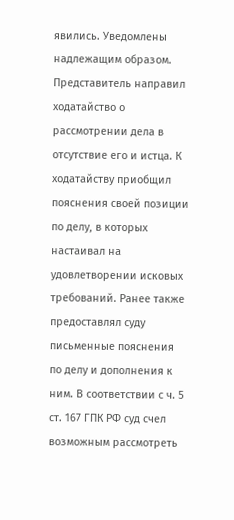явились. Уведомлены надлежащим образом. Представитель направил ходатайство о рассмотрении дела в отсутствие его и истца. К ходатайству приобщил пояснения своей позиции по делу, в которых настаивал на удовлетворении исковых требований. Ранее также предоставлял суду письменные пояснения по делу и дополнения к ним. В соответствии с ч. 5 ст. 167 ГПК РФ суд счел возможным рассмотреть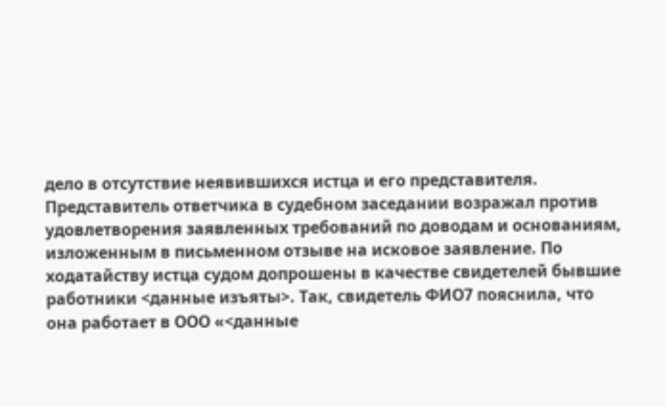дело в отсутствие неявившихся истца и его представителя. Представитель ответчика в судебном заседании возражал против удовлетворения заявленных требований по доводам и основаниям, изложенным в письменном отзыве на исковое заявление. По ходатайству истца судом допрошены в качестве свидетелей бывшие работники <данные изъяты>. Так, свидетель ФИО7 пояснила, что она работает в ООО «<данные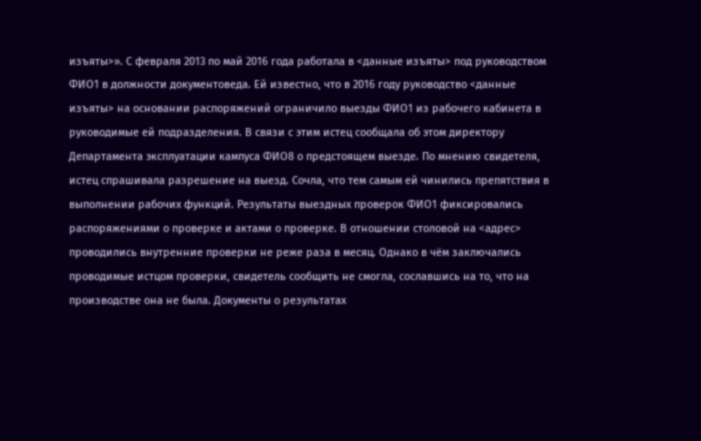изъяты>». С февраля 2013 по май 2016 года работала в <данные изъяты> под руководством ФИО1 в должности документоведа. Ей известно, что в 2016 году руководство <данные изъяты> на основании распоряжений ограничило выезды ФИО1 из рабочего кабинета в руководимые ей подразделения. В связи с этим истец сообщала об этом директору Департамента эксплуатации кампуса ФИО8 о предстоящем выезде. По мнению свидетеля, истец спрашивала разрешение на выезд. Сочла, что тем самым ей чинились препятствия в выполнении рабочих функций. Результаты выездных проверок ФИО1 фиксировались распоряжениями о проверке и актами о проверке. В отношении столовой на <адрес> проводились внутренние проверки не реже раза в месяц. Однако в чём заключались проводимые истцом проверки, свидетель сообщить не смогла, сославшись на то, что на производстве она не была. Документы о результатах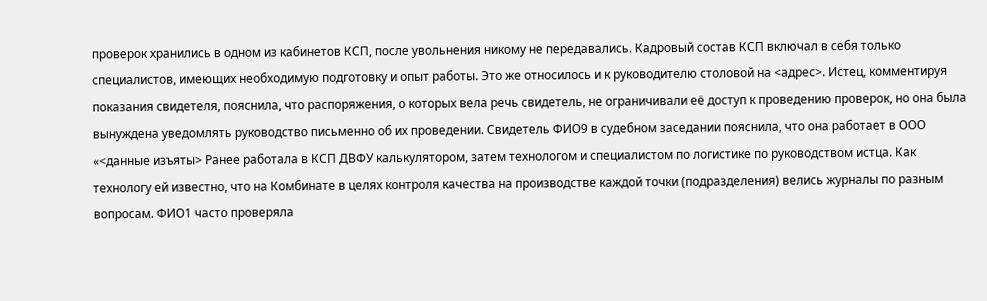проверок хранились в одном из кабинетов КСП, после увольнения никому не передавались. Кадровый состав КСП включал в себя только специалистов, имеющих необходимую подготовку и опыт работы. Это же относилось и к руководителю столовой на <адрес>. Истец, комментируя показания свидетеля, пояснила, что распоряжения, о которых вела речь свидетель, не ограничивали её доступ к проведению проверок, но она была вынуждена уведомлять руководство письменно об их проведении. Свидетель ФИО9 в судебном заседании пояснила, что она работает в ООО «<данные изъяты> Ранее работала в КСП ДВФУ калькулятором, затем технологом и специалистом по логистике по руководством истца. Как технологу ей известно, что на Комбинате в целях контроля качества на производстве каждой точки (подразделения) велись журналы по разным вопросам. ФИО1 часто проверяла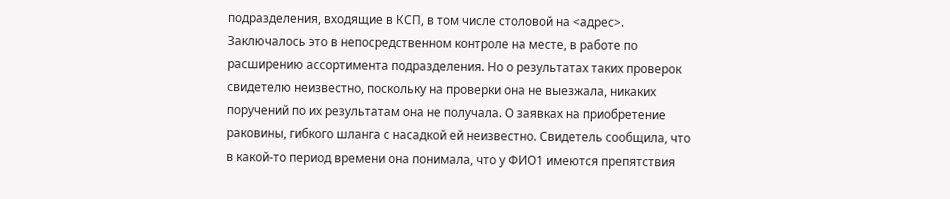подразделения, входящие в КСП, в том числе столовой на <адрес>. Заключалось это в непосредственном контроле на месте, в работе по расширению ассортимента подразделения. Но о результатах таких проверок свидетелю неизвестно, поскольку на проверки она не выезжала, никаких поручений по их результатам она не получала. О заявках на приобретение раковины, гибкого шланга с насадкой ей неизвестно. Свидетель сообщила, что в какой-то период времени она понимала, что у ФИО1 имеются препятствия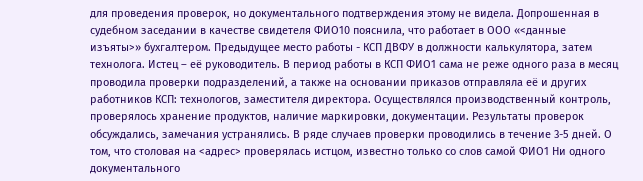для проведения проверок, но документального подтверждения этому не видела. Допрошенная в судебном заседании в качестве свидетеля ФИО10 пояснила, что работает в ООО «<данные изъяты>» бухгалтером. Предыдущее место работы - КСП ДВФУ в должности калькулятора, затем технолога. Истец – её руководитель. В период работы в КСП ФИО1 сама не реже одного раза в месяц проводила проверки подразделений, а также на основании приказов отправляла её и других работников КСП: технологов, заместителя директора. Осуществлялся производственный контроль, проверялось хранение продуктов, наличие маркировки, документации. Результаты проверок обсуждались, замечания устранялись. В ряде случаев проверки проводились в течение 3-5 дней. О том, что столовая на <адрес> проверялась истцом, известно только со слов самой ФИО1 Ни одного документального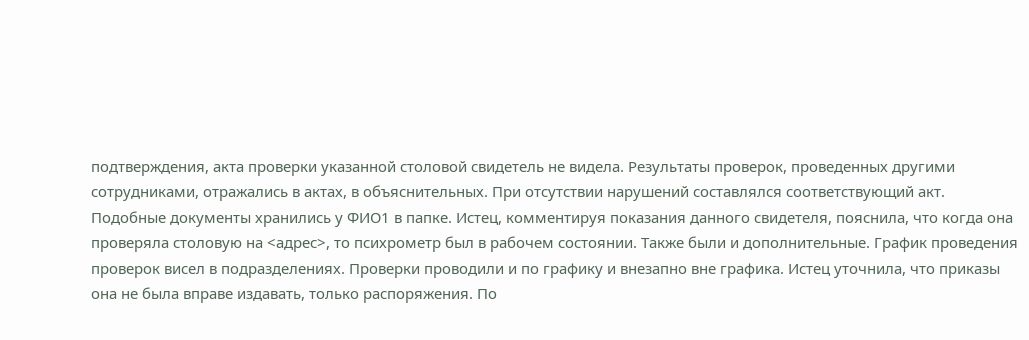подтверждения, акта проверки указанной столовой свидетель не видела. Результаты проверок, проведенных другими сотрудниками, отражались в актах, в объяснительных. При отсутствии нарушений составлялся соответствующий акт. Подобные документы хранились у ФИО1 в папке. Истец, комментируя показания данного свидетеля, пояснила, что когда она проверяла столовую на <адрес>, то психрометр был в рабочем состоянии. Также были и дополнительные. График проведения проверок висел в подразделениях. Проверки проводили и по графику и внезапно вне графика. Истец уточнила, что приказы она не была вправе издавать, только распоряжения. По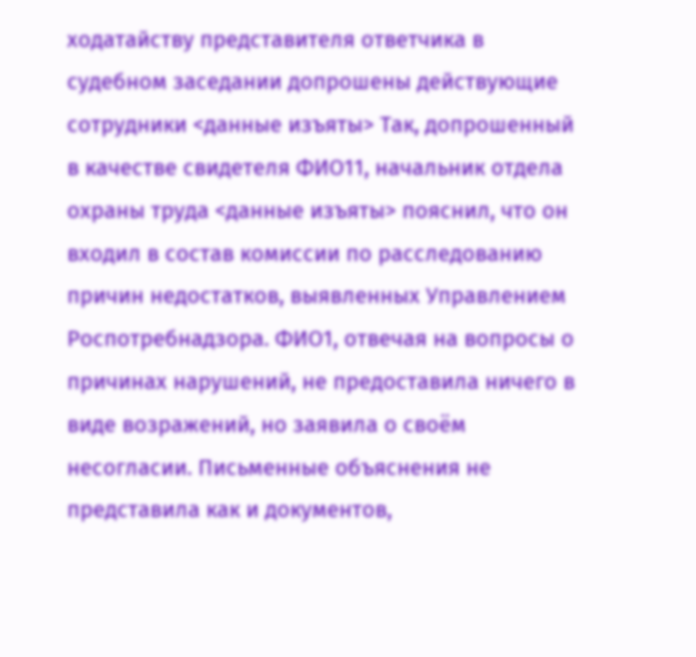ходатайству представителя ответчика в судебном заседании допрошены действующие сотрудники <данные изъяты> Так, допрошенный в качестве свидетеля ФИО11, начальник отдела охраны труда <данные изъяты> пояснил, что он входил в состав комиссии по расследованию причин недостатков, выявленных Управлением Роспотребнадзора. ФИО1, отвечая на вопросы о причинах нарушений, не предоставила ничего в виде возражений, но заявила о своём несогласии. Письменные объяснения не представила как и документов,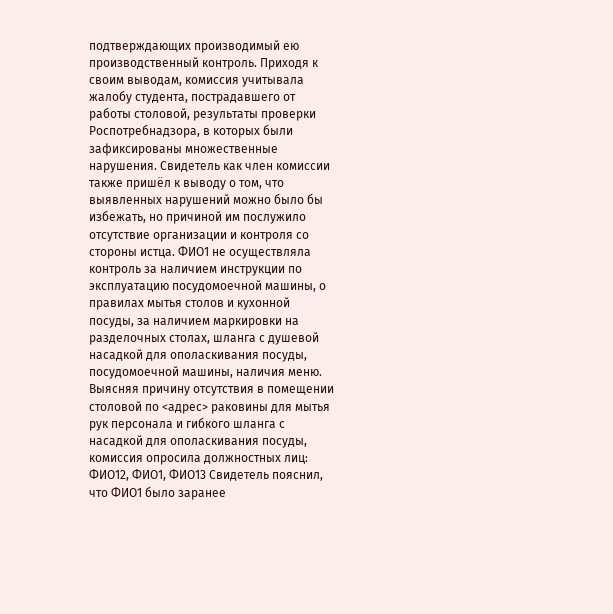подтверждающих производимый ею производственный контроль. Приходя к своим выводам, комиссия учитывала жалобу студента, пострадавшего от работы столовой, результаты проверки Роспотребнадзора, в которых были зафиксированы множественные нарушения. Свидетель как член комиссии также пришёл к выводу о том, что выявленных нарушений можно было бы избежать, но причиной им послужило отсутствие организации и контроля со стороны истца. ФИО1 не осуществляла контроль за наличием инструкции по эксплуатацию посудомоечной машины, о правилах мытья столов и кухонной посуды, за наличием маркировки на разделочных столах, шланга с душевой насадкой для ополаскивания посуды, посудомоечной машины, наличия меню. Выясняя причину отсутствия в помещении столовой по <адрес> раковины для мытья рук персонала и гибкого шланга с насадкой для ополаскивания посуды, комиссия опросила должностных лиц: ФИО12, ФИО1, ФИО13 Свидетель пояснил, что ФИО1 было заранее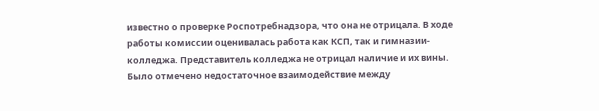известно о проверке Роспотребнадзора, что она не отрицала. В ходе работы комиссии оценивалась работа как КСП, так и гимназии-колледжа. Представитель колледжа не отрицал наличие и их вины. Было отмечено недостаточное взаимодействие между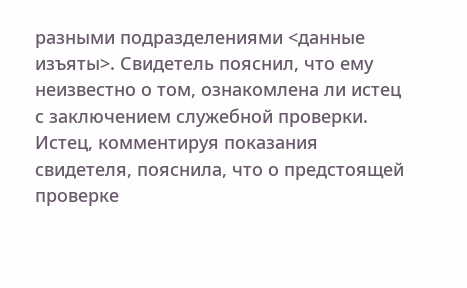разными подразделениями <данные изъяты>. Свидетель пояснил, что ему неизвестно о том, ознакомлена ли истец с заключением служебной проверки. Истец, комментируя показания свидетеля, пояснила, что о предстоящей проверке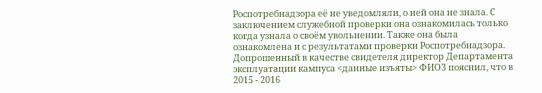Роспотребнадзора её не уведомляли, о ней она не знала. С заключением служебной проверки она ознакомилась только когда узнала о своём увольнении. Также она была ознакомлена и с результатами проверки Роспотребнадзора. Допрошенный в качестве свидетеля директор Департамента эксплуатации кампуса <данные изъяты> ФИО3 пояснил, что в 2015 - 2016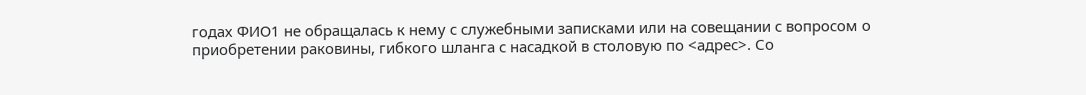годах ФИО1 не обращалась к нему с служебными записками или на совещании с вопросом о приобретении раковины, гибкого шланга с насадкой в столовую по <адрес>. Со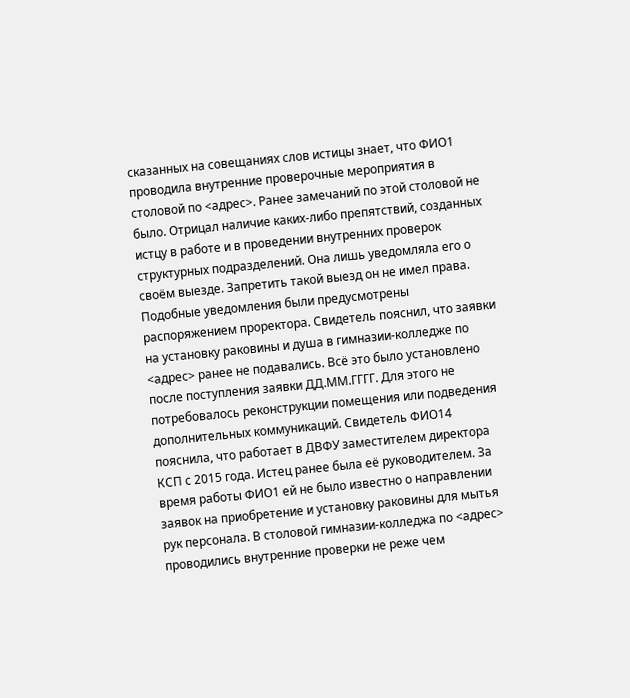сказанных на совещаниях слов истицы знает, что ФИО1 проводила внутренние проверочные мероприятия в столовой по <адрес>. Ранее замечаний по этой столовой не было. Отрицал наличие каких-либо препятствий, созданных истцу в работе и в проведении внутренних проверок структурных подразделений. Она лишь уведомляла его о своём выезде. Запретить такой выезд он не имел права. Подобные уведомления были предусмотрены распоряжением проректора. Свидетель пояснил, что заявки на установку раковины и душа в гимназии-колледже по <адрес> ранее не подавались. Всё это было установлено после поступления заявки ДД.ММ.ГГГГ. Для этого не потребовалось реконструкции помещения или подведения дополнительных коммуникаций. Свидетель ФИО14 пояснила, что работает в ДВФУ заместителем директора КСП с 2015 года. Истец ранее была её руководителем. За время работы ФИО1 ей не было известно о направлении заявок на приобретение и установку раковины для мытья рук персонала. В столовой гимназии-колледжа по <адрес> проводились внутренние проверки не реже чем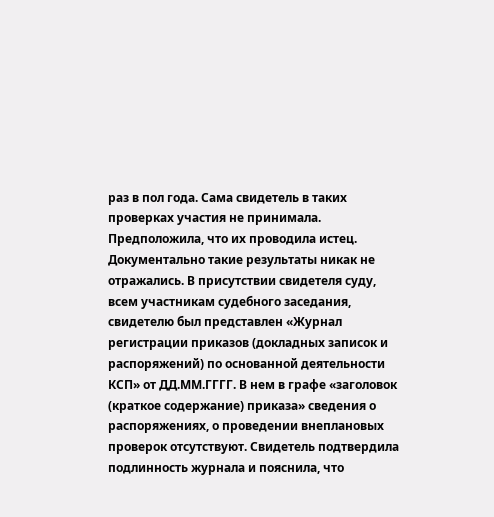раз в пол года. Сама свидетель в таких проверках участия не принимала. Предположила, что их проводила истец. Документально такие результаты никак не отражались. В присутствии свидетеля суду, всем участникам судебного заседания, свидетелю был представлен «Журнал регистрации приказов (докладных записок и распоряжений) по основанной деятельности КСП» от ДД.ММ.ГГГГ. В нем в графе «заголовок (краткое содержание) приказа» сведения о распоряжениях, о проведении внеплановых проверок отсутствуют. Свидетель подтвердила подлинность журнала и пояснила, что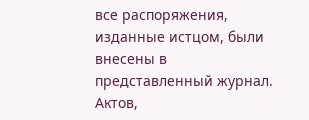все распоряжения, изданные истцом, были внесены в представленный журнал. Актов,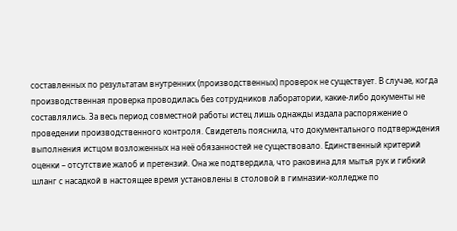составленных по результатам внутренних (производственных) проверок не существует. В случае, когда производственная проверка проводилась без сотрудников лаборатории, какие-либо документы не составлялись. За весь период совместной работы истец лишь однажды издала распоряжение о проведении производственного контроля. Свидетель пояснила, что документального подтверждения выполнения истцом возложенных на неё обязанностей не существовало. Единственный критерий оценки – отсутствие жалоб и претензий. Она же подтвердила, что раковина для мытья рук и гибкий шланг с насадкой в настоящее время установлены в столовой в гимназии-колледже по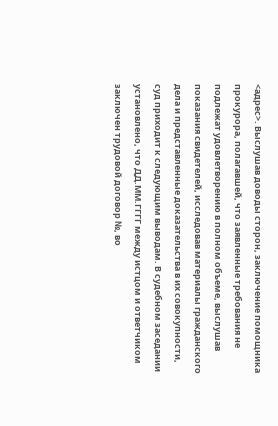<адрес>. Выслушав доводы сторон, заключение помощника прокурора, полагавшей, что заявленные требования не подлежат удовлетворению в полном объеме, выслушав показания свидетелей, исследовав материалы гражданского дела и представленные доказательства в их совокупности, суд приходит к следующим выводам. В судебном заседании установлено, что ДД.ММ.ГГГГ между истцом и ответчиком заключен трудовой договор №, во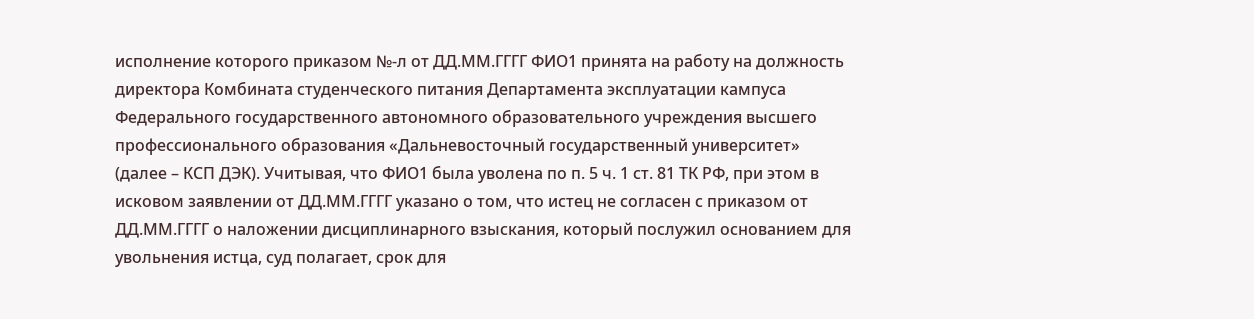исполнение которого приказом №-л от ДД.ММ.ГГГГ ФИО1 принята на работу на должность директора Комбината студенческого питания Департамента эксплуатации кампуса Федерального государственного автономного образовательного учреждения высшего профессионального образования «Дальневосточный государственный университет» (далее – КСП ДЭК). Учитывая, что ФИО1 была уволена по п. 5 ч. 1 ст. 81 ТК РФ, при этом в исковом заявлении от ДД.ММ.ГГГГ указано о том, что истец не согласен с приказом от ДД.ММ.ГГГГ о наложении дисциплинарного взыскания, который послужил основанием для увольнения истца, суд полагает, срок для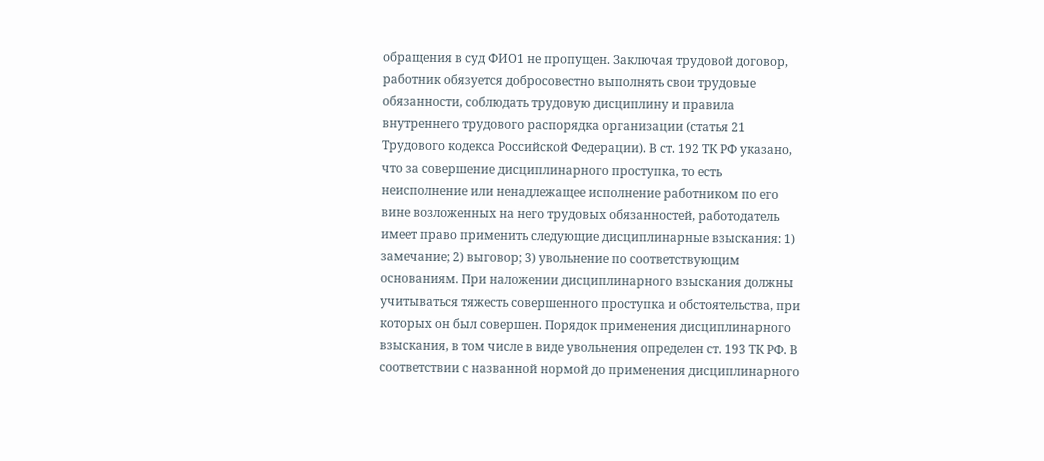обращения в суд ФИО1 не пропущен. Заключая трудовой договор, работник обязуется добросовестно выполнять свои трудовые обязанности, соблюдать трудовую дисциплину и правила внутреннего трудового распорядка организации (статья 21 Трудового кодекса Российской Федерации). В ст. 192 ТК РФ указано, что за совершение дисциплинарного проступка, то есть неисполнение или ненадлежащее исполнение работником по его вине возложенных на него трудовых обязанностей, работодатель имеет право применить следующие дисциплинарные взыскания: 1) замечание; 2) выговор; 3) увольнение по соответствующим основаниям. При наложении дисциплинарного взыскания должны учитываться тяжесть совершенного проступка и обстоятельства, при которых он был совершен. Порядок применения дисциплинарного взыскания, в том числе в виде увольнения определен ст. 193 ТК РФ. В соответствии с названной нормой до применения дисциплинарного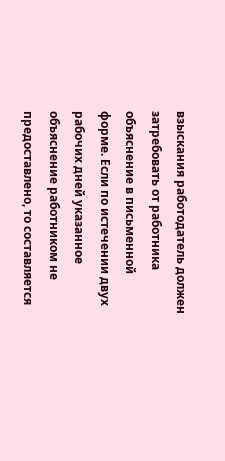взыскания работодатель должен затребовать от работника объяснение в письменной форме. Если по истечении двух рабочих дней указанное объяснение работником не предоставлено, то составляется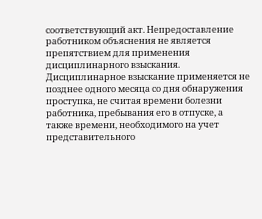соответствующий акт. Непредоставление работником объяснения не является препятствием для применения дисциплинарного взыскания. Дисциплинарное взыскание применяется не позднее одного месяца со дня обнаружения проступка, не считая времени болезни работника, пребывания его в отпуске, а также времени, необходимого на учет представительного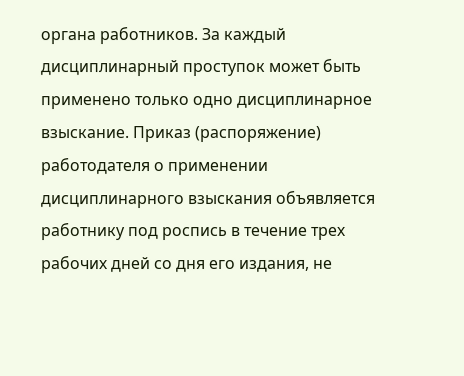органа работников. За каждый дисциплинарный проступок может быть применено только одно дисциплинарное взыскание. Приказ (распоряжение) работодателя о применении дисциплинарного взыскания объявляется работнику под роспись в течение трех рабочих дней со дня его издания, не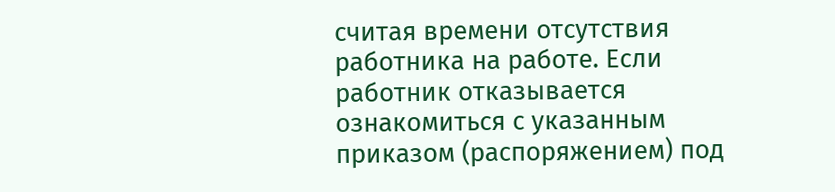считая времени отсутствия работника на работе. Если работник отказывается ознакомиться с указанным приказом (распоряжением) под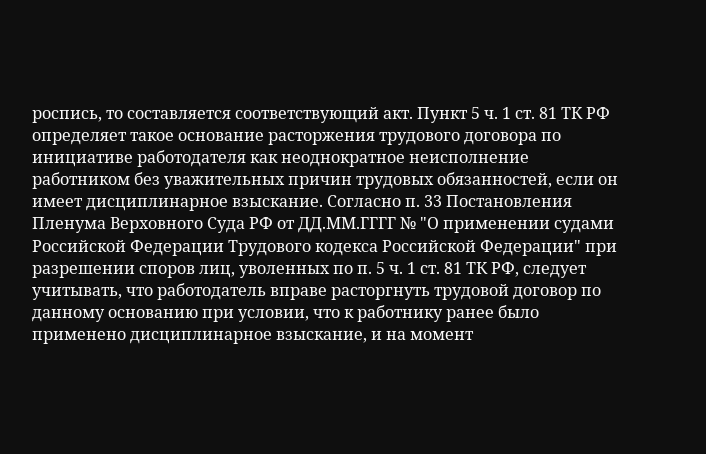роспись, то составляется соответствующий акт. Пункт 5 ч. 1 ст. 81 ТК РФ определяет такое основание расторжения трудового договора по инициативе работодателя как неоднократное неисполнение работником без уважительных причин трудовых обязанностей, если он имеет дисциплинарное взыскание. Согласно п. 33 Постановления Пленума Верховного Суда РФ от ДД.ММ.ГГГГ № "О применении судами Российской Федерации Трудового кодекса Российской Федерации" при разрешении споров лиц, уволенных по п. 5 ч. 1 ст. 81 ТК РФ, следует учитывать, что работодатель вправе расторгнуть трудовой договор по данному основанию при условии, что к работнику ранее было применено дисциплинарное взыскание, и на момент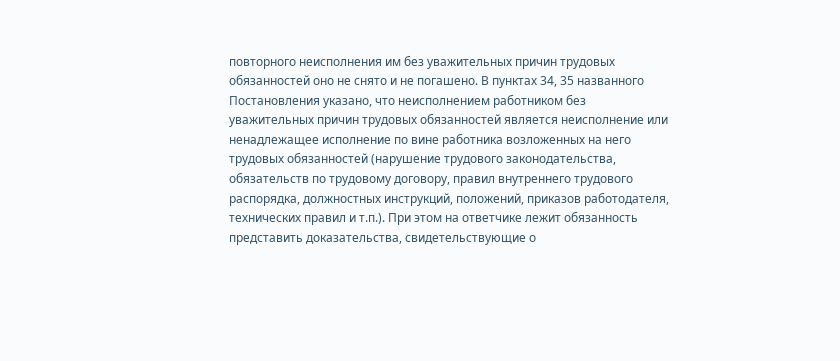повторного неисполнения им без уважительных причин трудовых обязанностей оно не снято и не погашено. В пунктах 34, 35 названного Постановления указано, что неисполнением работником без уважительных причин трудовых обязанностей является неисполнение или ненадлежащее исполнение по вине работника возложенных на него трудовых обязанностей (нарушение трудового законодательства, обязательств по трудовому договору, правил внутреннего трудового распорядка, должностных инструкций, положений, приказов работодателя, технических правил и т.п.). При этом на ответчике лежит обязанность представить доказательства, свидетельствующие о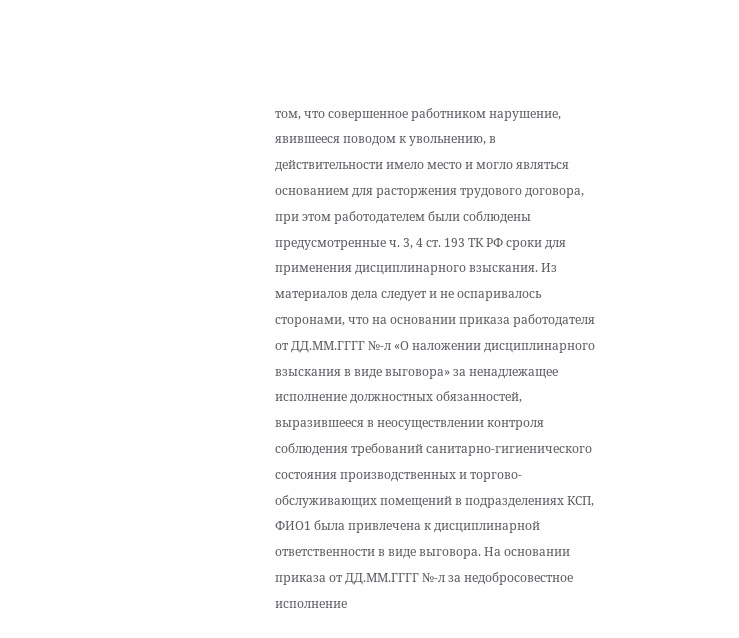том, что совершенное работником нарушение, явившееся поводом к увольнению, в действительности имело место и могло являться основанием для расторжения трудового договора, при этом работодателем были соблюдены предусмотренные ч. 3, 4 ст. 193 ТК РФ сроки для применения дисциплинарного взыскания. Из материалов дела следует и не оспаривалось сторонами, что на основании приказа работодателя от ДД.ММ.ГГГГ №-л «О наложении дисциплинарного взыскания в виде выговора» за ненадлежащее исполнение должностных обязанностей, выразившееся в неосуществлении контроля соблюдения требований санитарно-гигиенического состояния производственных и торгово-обслуживающих помещений в подразделениях КСП, ФИО1 была привлечена к дисциплинарной ответственности в виде выговора. На основании приказа от ДД.ММ.ГГГГ №-л за недобросовестное исполнение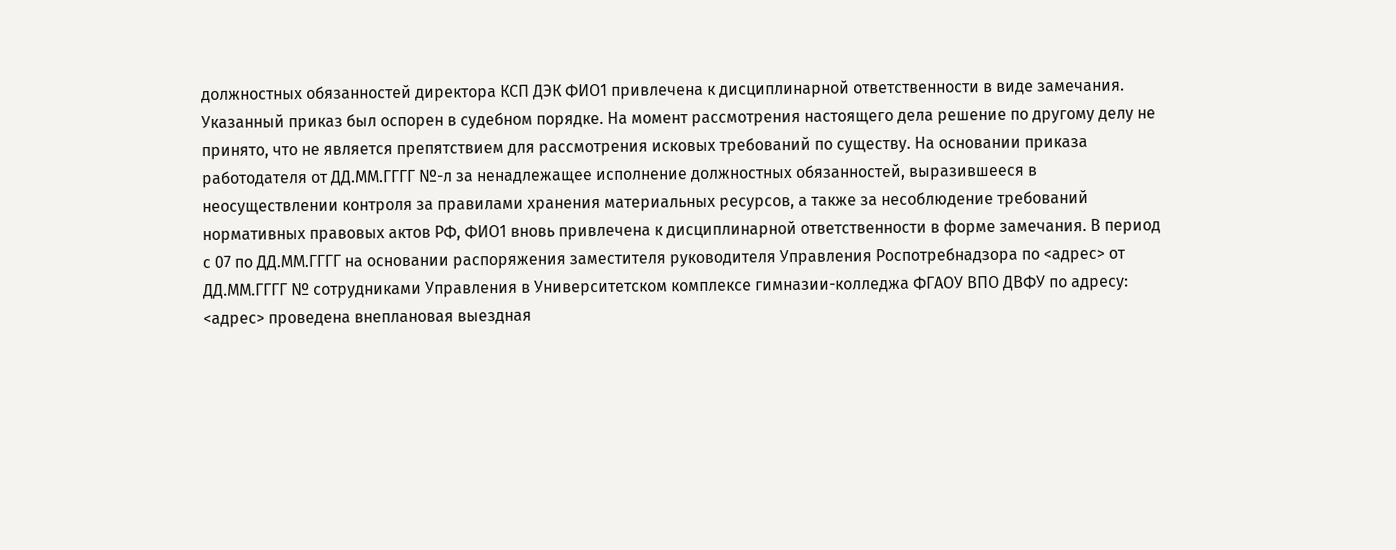должностных обязанностей директора КСП ДЭК ФИО1 привлечена к дисциплинарной ответственности в виде замечания. Указанный приказ был оспорен в судебном порядке. На момент рассмотрения настоящего дела решение по другому делу не принято, что не является препятствием для рассмотрения исковых требований по существу. На основании приказа работодателя от ДД.ММ.ГГГГ №-л за ненадлежащее исполнение должностных обязанностей, выразившееся в неосуществлении контроля за правилами хранения материальных ресурсов, а также за несоблюдение требований нормативных правовых актов РФ, ФИО1 вновь привлечена к дисциплинарной ответственности в форме замечания. В период с 07 по ДД.ММ.ГГГГ на основании распоряжения заместителя руководителя Управления Роспотребнадзора по <адрес> от ДД.ММ.ГГГГ № сотрудниками Управления в Университетском комплексе гимназии-колледжа ФГАОУ ВПО ДВФУ по адресу: <адрес> проведена внеплановая выездная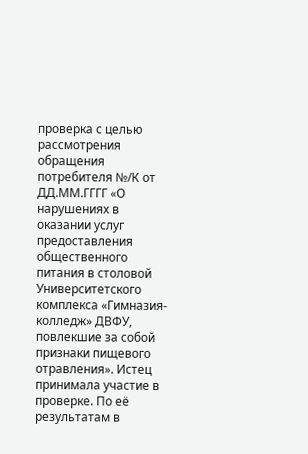проверка с целью рассмотрения обращения потребителя №/К от ДД.ММ.ГГГГ «О нарушениях в оказании услуг предоставления общественного питания в столовой Университетского комплекса «Гимназия-колледж» ДВФУ, повлекшие за собой признаки пищевого отравления». Истец принимала участие в проверке. По её результатам в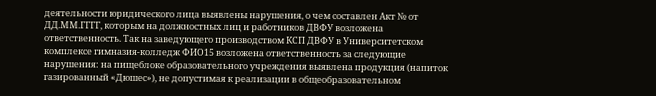деятельности юридического лица выявлены нарушения, о чем составлен Акт № от ДД.ММ.ГГГГ, которым на должностных лиц и работников ДВФУ возложена ответственность. Так на заведующего производством КСП ДВФУ в Университетском комплексе гимназия-колледж ФИО15 возложена ответственность за следующие нарушения: на пищеблоке образовательного учреждения выявлена продукция (напиток газированный «Дюшес»), не допустимая к реализации в общеобразовательном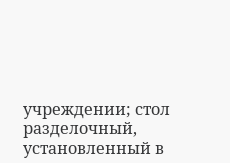учреждении; стол разделочный, установленный в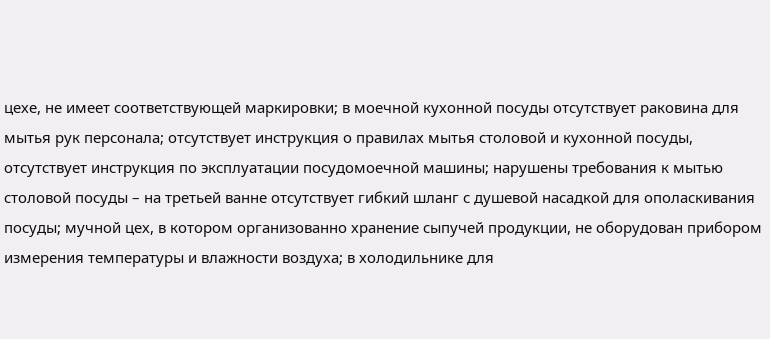цехе, не имеет соответствующей маркировки; в моечной кухонной посуды отсутствует раковина для мытья рук персонала; отсутствует инструкция о правилах мытья столовой и кухонной посуды, отсутствует инструкция по эксплуатации посудомоечной машины; нарушены требования к мытью столовой посуды – на третьей ванне отсутствует гибкий шланг с душевой насадкой для ополаскивания посуды; мучной цех, в котором организованно хранение сыпучей продукции, не оборудован прибором измерения температуры и влажности воздуха; в холодильнике для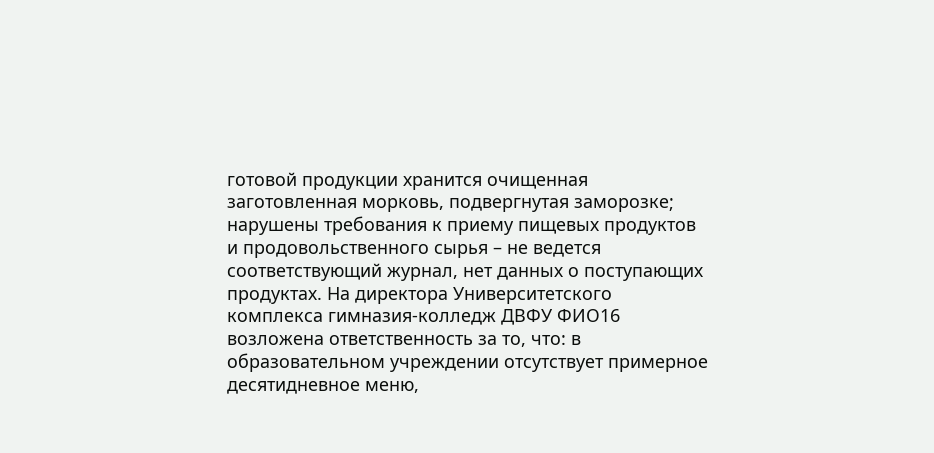готовой продукции хранится очищенная заготовленная морковь, подвергнутая заморозке; нарушены требования к приему пищевых продуктов и продовольственного сырья – не ведется соответствующий журнал, нет данных о поступающих продуктах. На директора Университетского комплекса гимназия-колледж ДВФУ ФИО16 возложена ответственность за то, что: в образовательном учреждении отсутствует примерное десятидневное меню,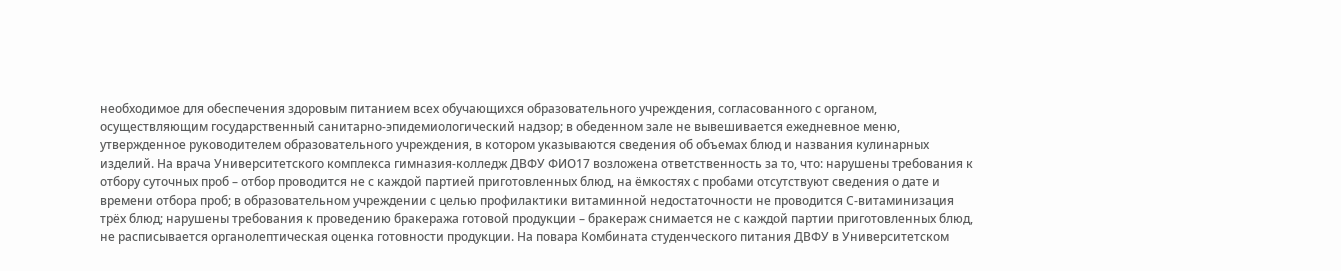необходимое для обеспечения здоровым питанием всех обучающихся образовательного учреждения, согласованного с органом, осуществляющим государственный санитарно-эпидемиологический надзор; в обеденном зале не вывешивается ежедневное меню, утвержденное руководителем образовательного учреждения, в котором указываются сведения об объемах блюд и названия кулинарных изделий. На врача Университетского комплекса гимназия-колледж ДВФУ ФИО17 возложена ответственность за то, что: нарушены требования к отбору суточных проб – отбор проводится не с каждой партией приготовленных блюд, на ёмкостях с пробами отсутствуют сведения о дате и времени отбора проб; в образовательном учреждении с целью профилактики витаминной недостаточности не проводится С-витаминизация трёх блюд; нарушены требования к проведению бракеража готовой продукции – бракераж снимается не с каждой партии приготовленных блюд, не расписывается органолептическая оценка готовности продукции. На повара Комбината студенческого питания ДВФУ в Университетском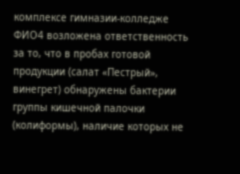комплексе гимназии-колледже ФИО4 возложена ответственность за то, что в пробах готовой продукции (салат «Пестрый», винегрет) обнаружены бактерии группы кишечной палочки (колиформы), наличие которых не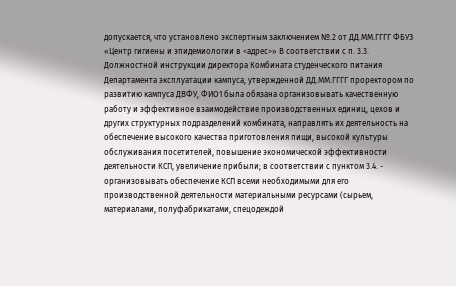допускается, что установлено экспертным заключением №.2 от ДД.ММ.ГГГГ ФБУЗ «Центр гигиены и эпидемиологии в <адрес>» В соответствии с п. 3.3. Должностной инструкции директора Комбината студенческого питания Департамента эксплуатации кампуса, утвержденной ДД.ММ.ГГГГ проректором по развитию кампуса ДВФУ, ФИО1 была обязана организовывать качественную работу и эффективное взаимодействие производственных единиц, цехов и других структурных подразделений комбината, направлять их деятельность на обеспечение высокого качества приготовления пищи, высокой культуры обслуживания посетителей, повышение экономической эффективности деятельности КСП, увеличение прибыли; в соответствии с пунктом 3.4. - организовывать обеспечение КСП всеми необходимыми для его производственной деятельности материальными ресурсами (сырьем, материалами, полуфабрикатами, спецодеждой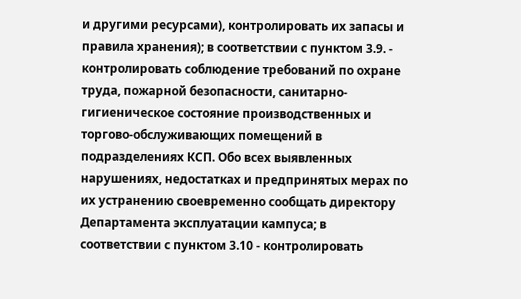и другими ресурсами), контролировать их запасы и правила хранения); в соответствии с пунктом 3.9. - контролировать соблюдение требований по охране труда, пожарной безопасности, санитарно-гигиеническое состояние производственных и торгово-обслуживающих помещений в подразделениях КСП. Обо всех выявленных нарушениях, недостатках и предпринятых мерах по их устранению своевременно сообщать директору Департамента эксплуатации кампуса; в соответствии с пунктом 3.10 - контролировать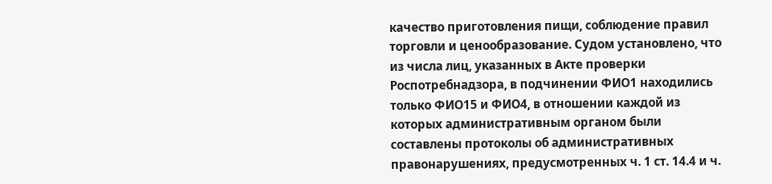качество приготовления пищи, соблюдение правил торговли и ценообразование. Судом установлено, что из числа лиц, указанных в Акте проверки Роспотребнадзора, в подчинении ФИО1 находились только ФИО15 и ФИО4, в отношении каждой из которых административным органом были составлены протоколы об административных правонарушениях, предусмотренных ч. 1 ст. 14.4 и ч.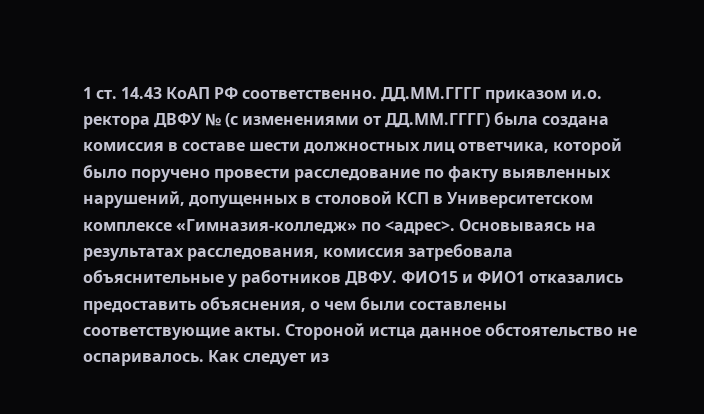1 ст. 14.43 КоАП РФ соответственно. ДД.ММ.ГГГГ приказом и.о. ректора ДВФУ № (с изменениями от ДД.ММ.ГГГГ) была создана комиссия в составе шести должностных лиц ответчика, которой было поручено провести расследование по факту выявленных нарушений, допущенных в столовой КСП в Университетском комплексе «Гимназия-колледж» по <адрес>. Основываясь на результатах расследования, комиссия затребовала объяснительные у работников ДВФУ. ФИО15 и ФИО1 отказались предоставить объяснения, о чем были составлены соответствующие акты. Стороной истца данное обстоятельство не оспаривалось. Как следует из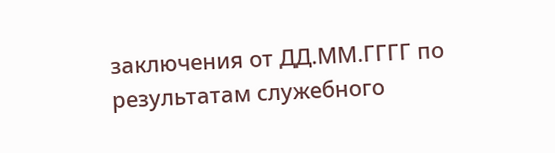заключения от ДД.ММ.ГГГГ по результатам служебного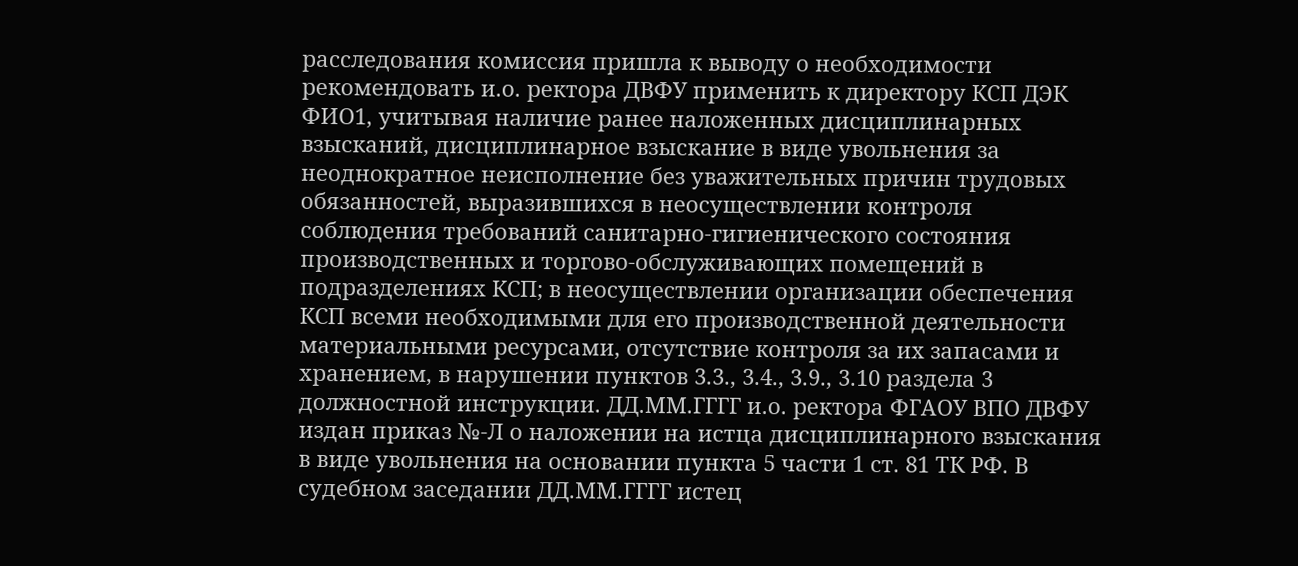расследования комиссия пришла к выводу о необходимости рекомендовать и.о. ректора ДВФУ применить к директору КСП ДЭК ФИО1, учитывая наличие ранее наложенных дисциплинарных взысканий, дисциплинарное взыскание в виде увольнения за неоднократное неисполнение без уважительных причин трудовых обязанностей, выразившихся в неосуществлении контроля соблюдения требований санитарно-гигиенического состояния производственных и торгово-обслуживающих помещений в подразделениях КСП; в неосуществлении организации обеспечения КСП всеми необходимыми для его производственной деятельности материальными ресурсами, отсутствие контроля за их запасами и хранением, в нарушении пунктов 3.3., 3.4., 3.9., 3.10 раздела 3 должностной инструкции. ДД.ММ.ГГГГ и.о. ректора ФГАОУ ВПО ДВФУ издан приказ №-Л о наложении на истца дисциплинарного взыскания в виде увольнения на основании пункта 5 части 1 ст. 81 ТК РФ. В судебном заседании ДД.ММ.ГГГГ истец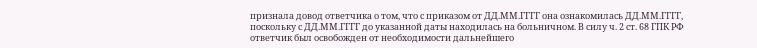признала довод ответчика о том, что с приказом от ДД.ММ.ГГГГ она ознакомилась ДД.ММ.ГГГГ, поскольку с ДД.ММ.ГГГГ до указанной даты находилась на больничном. В силу ч. 2 ст. 68 ГПК РФ ответчик был освобожден от необходимости дальнейшего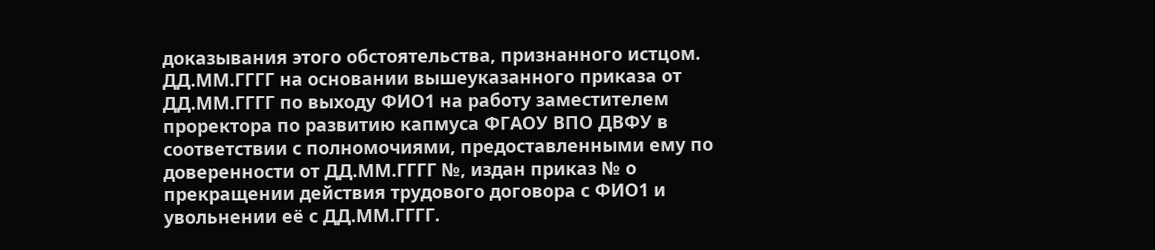доказывания этого обстоятельства, признанного истцом. ДД.ММ.ГГГГ на основании вышеуказанного приказа от ДД.ММ.ГГГГ по выходу ФИО1 на работу заместителем проректора по развитию капмуса ФГАОУ ВПО ДВФУ в соответствии с полномочиями, предоставленными ему по доверенности от ДД.ММ.ГГГГ №, издан приказ № о прекращении действия трудового договора с ФИО1 и увольнении её с ДД.ММ.ГГГГ.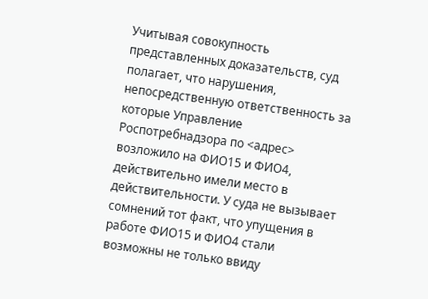Учитывая совокупность представленных доказательств, суд полагает, что нарушения, непосредственную ответственность за которые Управление Роспотребнадзора по <адрес> возложило на ФИО15 и ФИО4, действительно имели место в действительности. У суда не вызывает сомнений тот факт, что упущения в работе ФИО15 и ФИО4 стали возможны не только ввиду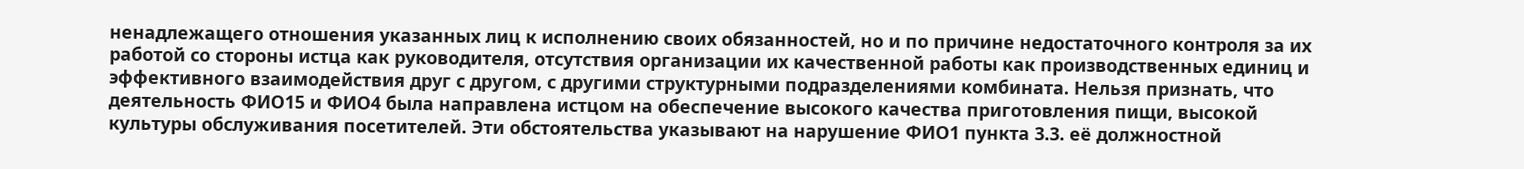ненадлежащего отношения указанных лиц к исполнению своих обязанностей, но и по причине недостаточного контроля за их работой со стороны истца как руководителя, отсутствия организации их качественной работы как производственных единиц и эффективного взаимодействия друг с другом, с другими структурными подразделениями комбината. Нельзя признать, что деятельность ФИО15 и ФИО4 была направлена истцом на обеспечение высокого качества приготовления пищи, высокой культуры обслуживания посетителей. Эти обстоятельства указывают на нарушение ФИО1 пункта 3.3. её должностной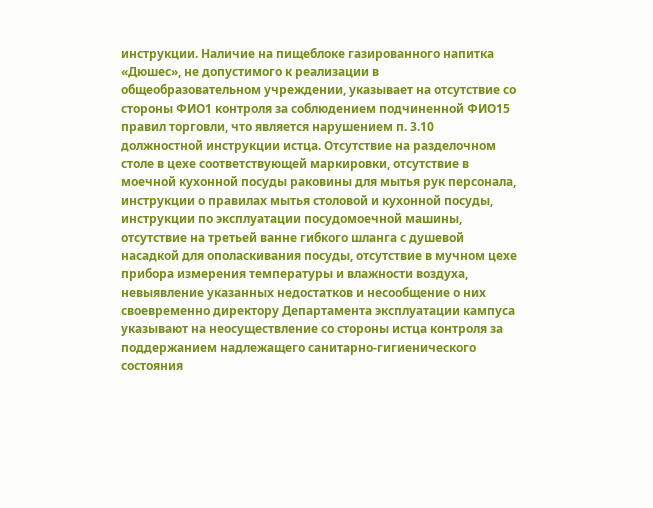инструкции. Наличие на пищеблоке газированного напитка «Дюшес», не допустимого к реализации в общеобразовательном учреждении, указывает на отсутствие со стороны ФИО1 контроля за соблюдением подчиненной ФИО15 правил торговли, что является нарушением п. 3.10 должностной инструкции истца. Отсутствие на разделочном столе в цехе соответствующей маркировки, отсутствие в моечной кухонной посуды раковины для мытья рук персонала, инструкции о правилах мытья столовой и кухонной посуды, инструкции по эксплуатации посудомоечной машины, отсутствие на третьей ванне гибкого шланга с душевой насадкой для ополаскивания посуды, отсутствие в мучном цехе прибора измерения температуры и влажности воздуха, невыявление указанных недостатков и несообщение о них своевременно директору Департамента эксплуатации кампуса указывают на неосуществление со стороны истца контроля за поддержанием надлежащего санитарно-гигиенического состояния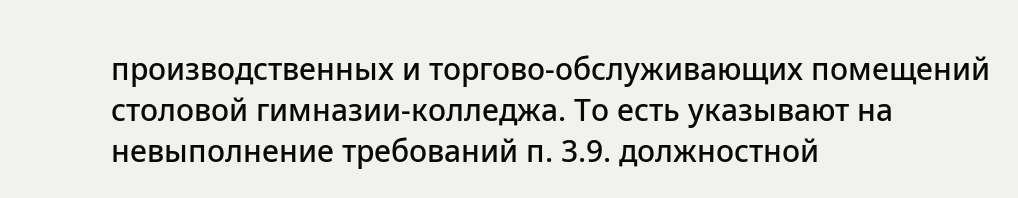производственных и торгово-обслуживающих помещений столовой гимназии-колледжа. То есть указывают на невыполнение требований п. 3.9. должностной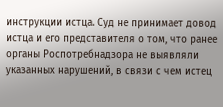инструкции истца. Суд не принимает довод истца и его представителя о том, что ранее органы Роспотребнадзора не выявляли указанных нарушений, в связи с чем истец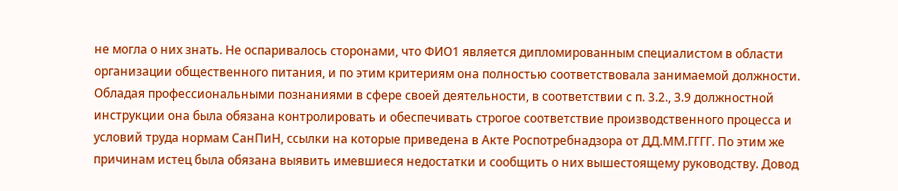не могла о них знать. Не оспаривалось сторонами, что ФИО1 является дипломированным специалистом в области организации общественного питания, и по этим критериям она полностью соответствовала занимаемой должности. Обладая профессиональными познаниями в сфере своей деятельности, в соответствии с п. 3.2., 3.9 должностной инструкции она была обязана контролировать и обеспечивать строгое соответствие производственного процесса и условий труда нормам СанПиН, ссылки на которые приведена в Акте Роспотребнадзора от ДД.ММ.ГГГГ. По этим же причинам истец была обязана выявить имевшиеся недостатки и сообщить о них вышестоящему руководству. Довод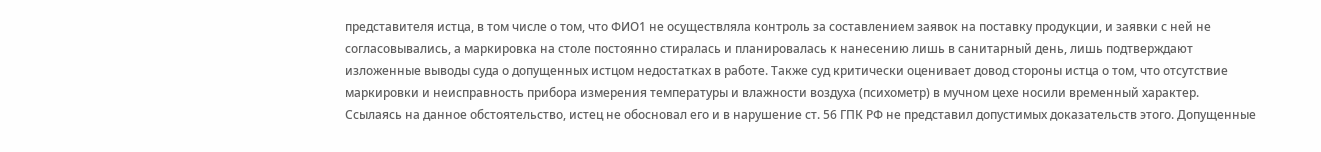представителя истца, в том числе о том, что ФИО1 не осуществляла контроль за составлением заявок на поставку продукции, и заявки с ней не согласовывались, а маркировка на столе постоянно стиралась и планировалась к нанесению лишь в санитарный день, лишь подтверждают изложенные выводы суда о допущенных истцом недостатках в работе. Также суд критически оценивает довод стороны истца о том, что отсутствие маркировки и неисправность прибора измерения температуры и влажности воздуха (психометр) в мучном цехе носили временный характер. Ссылаясь на данное обстоятельство, истец не обосновал его и в нарушение ст. 56 ГПК РФ не представил допустимых доказательств этого. Допущенные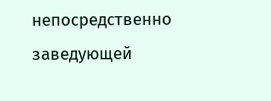непосредственно заведующей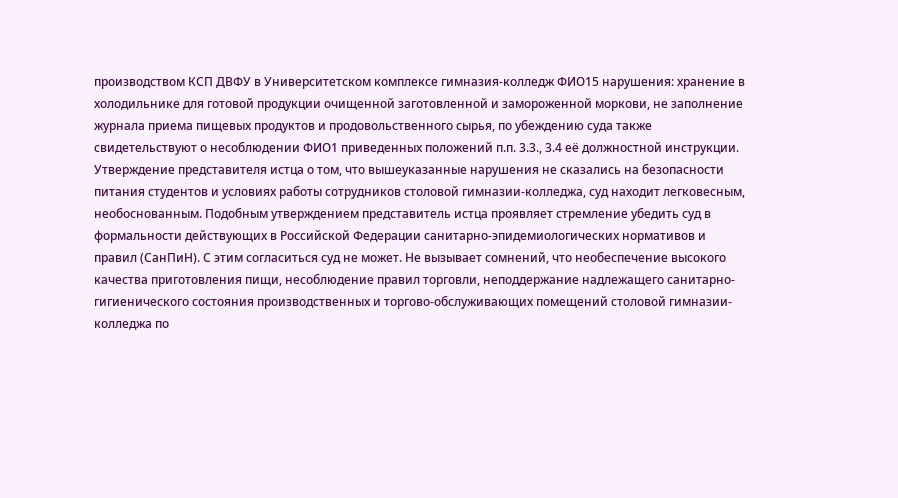производством КСП ДВФУ в Университетском комплексе гимназия-колледж ФИО15 нарушения: хранение в холодильнике для готовой продукции очищенной заготовленной и замороженной моркови, не заполнение журнала приема пищевых продуктов и продовольственного сырья, по убеждению суда также свидетельствуют о несоблюдении ФИО1 приведенных положений п.п. 3.3., 3.4 её должностной инструкции. Утверждение представителя истца о том, что вышеуказанные нарушения не сказались на безопасности питания студентов и условиях работы сотрудников столовой гимназии-колледжа, суд находит легковесным, необоснованным. Подобным утверждением представитель истца проявляет стремление убедить суд в формальности действующих в Российской Федерации санитарно-эпидемиологических нормативов и правил (СанПиН). С этим согласиться суд не может. Не вызывает сомнений, что необеспечение высокого качества приготовления пищи, несоблюдение правил торговли, неподдержание надлежащего санитарно-гигиенического состояния производственных и торгово-обслуживающих помещений столовой гимназии-колледжа по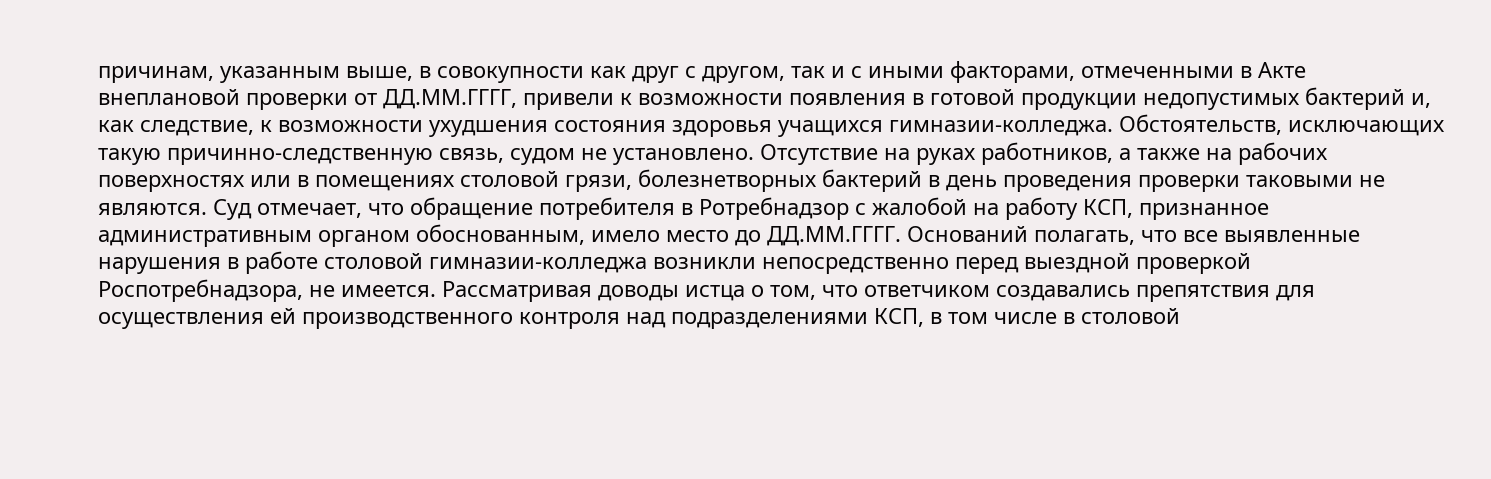причинам, указанным выше, в совокупности как друг с другом, так и с иными факторами, отмеченными в Акте внеплановой проверки от ДД.ММ.ГГГГ, привели к возможности появления в готовой продукции недопустимых бактерий и, как следствие, к возможности ухудшения состояния здоровья учащихся гимназии-колледжа. Обстоятельств, исключающих такую причинно-следственную связь, судом не установлено. Отсутствие на руках работников, а также на рабочих поверхностях или в помещениях столовой грязи, болезнетворных бактерий в день проведения проверки таковыми не являются. Суд отмечает, что обращение потребителя в Ротребнадзор с жалобой на работу КСП, признанное административным органом обоснованным, имело место до ДД.ММ.ГГГГ. Оснований полагать, что все выявленные нарушения в работе столовой гимназии-колледжа возникли непосредственно перед выездной проверкой Роспотребнадзора, не имеется. Рассматривая доводы истца о том, что ответчиком создавались препятствия для осуществления ей производственного контроля над подразделениями КСП, в том числе в столовой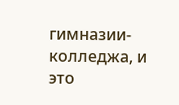гимназии-колледжа, и это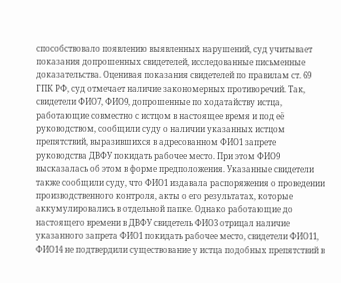способствовало появлению выявленных нарушений, суд учитывает показания допрошенных свидетелей, исследованные письменные доказательства. Оценивая показания свидетелей по правилам ст. 69 ГПК РФ, суд отмечает наличие закономерных противоречий. Так, свидетели ФИО7, ФИО9, допрошенные по ходатайству истца, работающие совместно с истцом в настоящее время и под её руководством, сообщили суду о наличии указанных истцом препятствий, выразившихся в адресованном ФИО1 запрете руководства ДВФУ покидать рабочее место. При этом ФИО9 высказалась об этом в форме предположения. Указанные свидетели также сообщили суду, что ФИО1 издавала распоряжения о проведении производственного контроля, акты о его результатах, которые аккумулировались в отдельной папке. Однако работающие до настоящего времени в ДВФУ свидетель ФИО3 отрицал наличие указанного запрета ФИО1 покидать рабочее место, свидетели ФИО11, ФИО14 не подтвердили существование у истца подобных препятствий в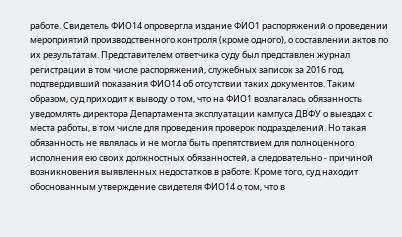работе. Свидетель ФИО14 опровергла издание ФИО1 распоряжений о проведении мероприятий производственного контроля (кроме одного), о составлении актов по их результатам. Представителем ответчика суду был представлен журнал регистрации в том числе распоряжений, служебных записок за 2016 год, подтвердивший показания ФИО14 об отсутствии таких документов. Таким образом, суд приходит к выводу о том, что на ФИО1 возлагалась обязанность уведомлять директора Департамента эксплуатации кампуса ДВФУ о выездах с места работы, в том числе для проведения проверок подразделений. Но такая обязанность не являлась и не могла быть препятствием для полноценного исполнения ею своих должностных обязанностей, а следовательно - причиной возникновения выявленных недостатков в работе. Кроме того, суд находит обоснованным утверждение свидетеля ФИО14 о том, что в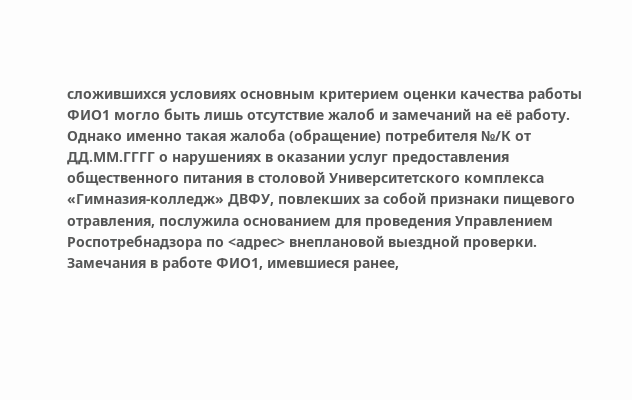сложившихся условиях основным критерием оценки качества работы ФИО1 могло быть лишь отсутствие жалоб и замечаний на её работу. Однако именно такая жалоба (обращение) потребителя №/К от ДД.ММ.ГГГГ о нарушениях в оказании услуг предоставления общественного питания в столовой Университетского комплекса «Гимназия-колледж» ДВФУ, повлекших за собой признаки пищевого отравления, послужила основанием для проведения Управлением Роспотребнадзора по <адрес> внеплановой выездной проверки. Замечания в работе ФИО1, имевшиеся ранее,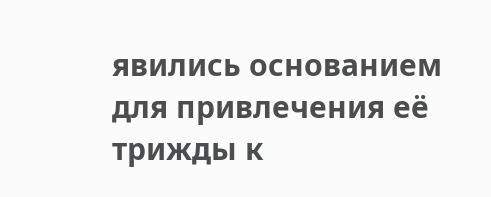явились основанием для привлечения её трижды к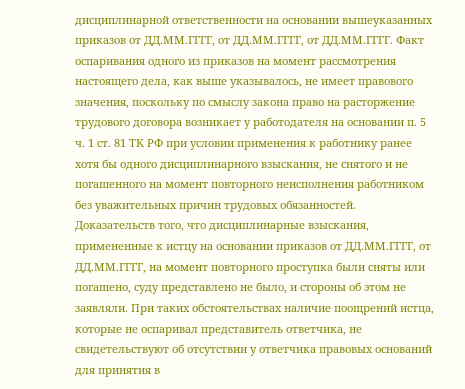дисциплинарной ответственности на основании вышеуказанных приказов от ДД.ММ.ГГГГ, от ДД.ММ.ГГГГ, от ДД.ММ.ГГГГ. Факт оспаривания одного из приказов на момент рассмотрения настоящего дела, как выше указывалось, не имеет правового значения, поскольку по смыслу закона право на расторжение трудового договора возникает у работодателя на основании п. 5 ч. 1 ст. 81 ТК РФ при условии применения к работнику ранее хотя бы одного дисциплинарного взыскания, не снятого и не погашенного на момент повторного неисполнения работником без уважительных причин трудовых обязанностей. Доказательств того, что дисциплинарные взыскания, примененные к истцу на основании приказов от ДД.ММ.ГГГГ, от ДД.ММ.ГГГГ, на момент повторного проступка были сняты или погашено, суду представлено не было, и стороны об этом не заявляли. При таких обстоятельствах наличие поощрений истца, которые не оспаривал представитель ответчика, не свидетельствуют об отсутствии у ответчика правовых оснований для принятия в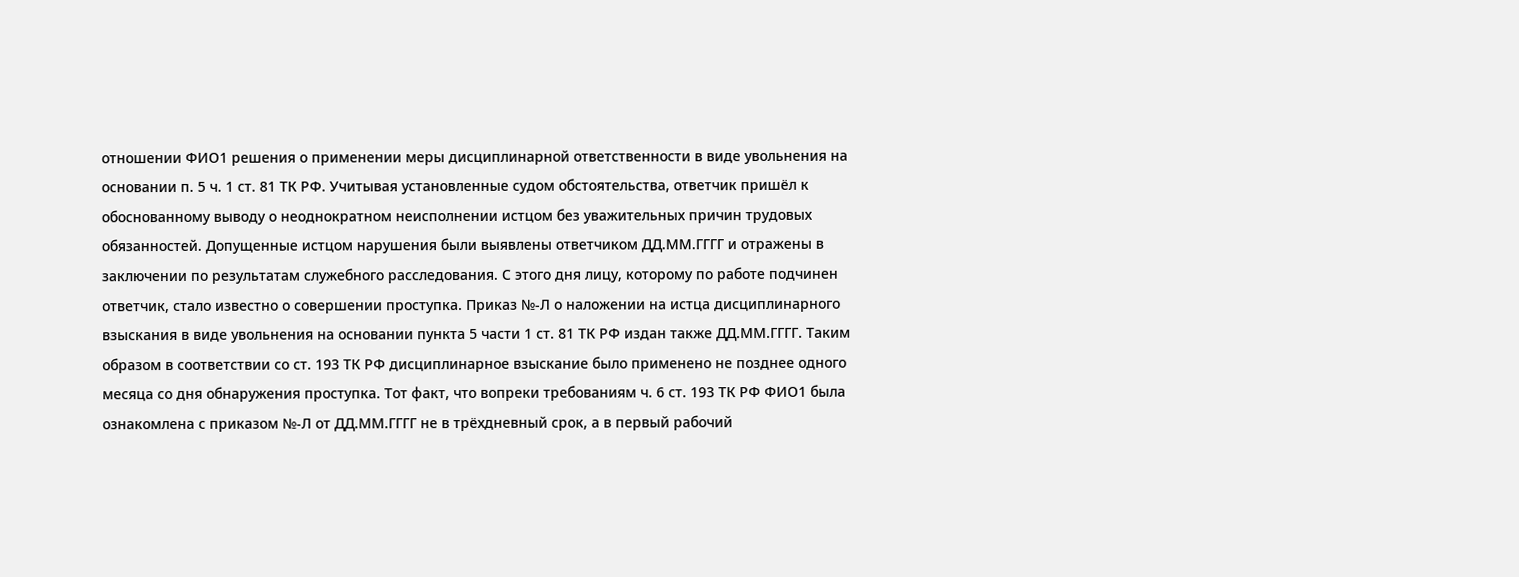отношении ФИО1 решения о применении меры дисциплинарной ответственности в виде увольнения на основании п. 5 ч. 1 ст. 81 ТК РФ. Учитывая установленные судом обстоятельства, ответчик пришёл к обоснованному выводу о неоднократном неисполнении истцом без уважительных причин трудовых обязанностей. Допущенные истцом нарушения были выявлены ответчиком ДД.ММ.ГГГГ и отражены в заключении по результатам служебного расследования. С этого дня лицу, которому по работе подчинен ответчик, стало известно о совершении проступка. Приказ №-Л о наложении на истца дисциплинарного взыскания в виде увольнения на основании пункта 5 части 1 ст. 81 ТК РФ издан также ДД.ММ.ГГГГ. Таким образом в соответствии со ст. 193 ТК РФ дисциплинарное взыскание было применено не позднее одного месяца со дня обнаружения проступка. Тот факт, что вопреки требованиям ч. 6 ст. 193 ТК РФ ФИО1 была ознакомлена с приказом №-Л от ДД.ММ.ГГГГ не в трёхдневный срок, а в первый рабочий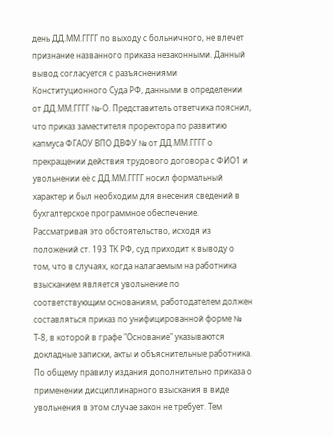день ДД.ММ.ГГГГ по выходу с больничного, не влечет признание названного приказа незаконными. Данный вывод согласуется с разъяснениями Конституционного Суда РФ, данными в определении от ДД.ММ.ГГГГ №-О. Представитель ответчика пояснил, что приказ заместителя проректора по развитию капмуса ФГАОУ ВПО ДВФУ № от ДД.ММ.ГГГГ о прекращении действия трудового договора с ФИО1 и увольнении её с ДД.ММ.ГГГГ носил формальный характер и был необходим для внесения сведений в бухгалтерское программное обеспечение. Рассматривая это обстоятельство, исходя из положений ст. 193 ТК РФ, суд приходит к выводу о том, что в случаях, когда налагаемым на работника взысканием является увольнение по соответствующим основаниям, работодателем должен составляться приказ по унифицированной форме № Т-8, в которой в графе "Основание" указываются докладные записки, акты и объяснительные работника. По общему правилу издания дополнительно приказа о применении дисциплинарного взыскания в виде увольнения в этом случае закон не требует. Тем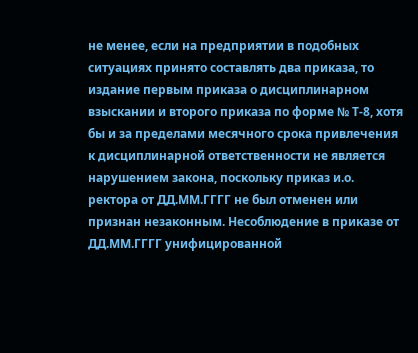не менее, если на предприятии в подобных ситуациях принято составлять два приказа, то издание первым приказа о дисциплинарном взыскании и второго приказа по форме № Т-8, хотя бы и за пределами месячного срока привлечения к дисциплинарной ответственности не является нарушением закона, поскольку приказ и.о. ректора от ДД.ММ.ГГГГ не был отменен или признан незаконным. Несоблюдение в приказе от ДД.ММ.ГГГГ унифицированной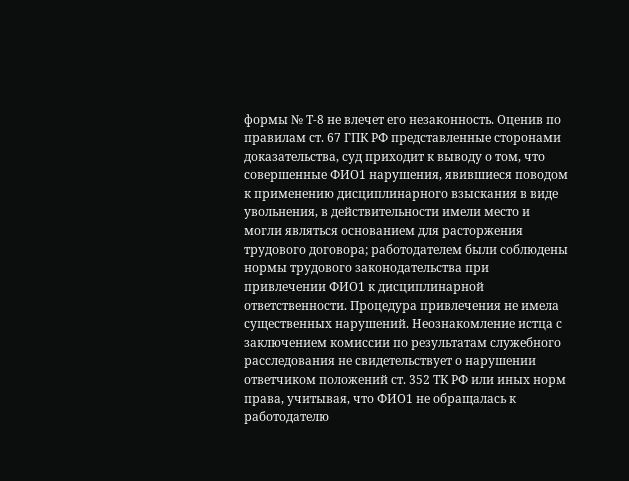формы № Т-8 не влечет его незаконность. Оценив по правилам ст. 67 ГПК РФ представленные сторонами доказательства, суд приходит к выводу о том, что совершенные ФИО1 нарушения, явившиеся поводом к применению дисциплинарного взыскания в виде увольнения, в действительности имели место и могли являться основанием для расторжения трудового договора; работодателем были соблюдены нормы трудового законодательства при привлечении ФИО1 к дисциплинарной ответственности. Процедура привлечения не имела существенных нарушений. Неознакомление истца с заключением комиссии по результатам служебного расследования не свидетельствует о нарушении ответчиком положений ст. 352 ТК РФ или иных норм права, учитывая, что ФИО1 не обращалась к работодателю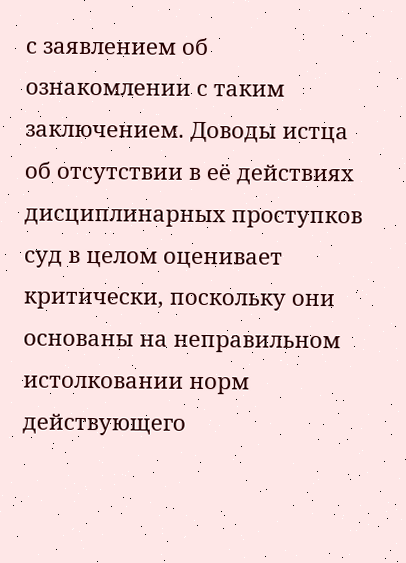с заявлением об ознакомлении с таким заключением. Доводы истца об отсутствии в её действиях дисциплинарных проступков суд в целом оценивает критически, поскольку они основаны на неправильном истолковании норм действующего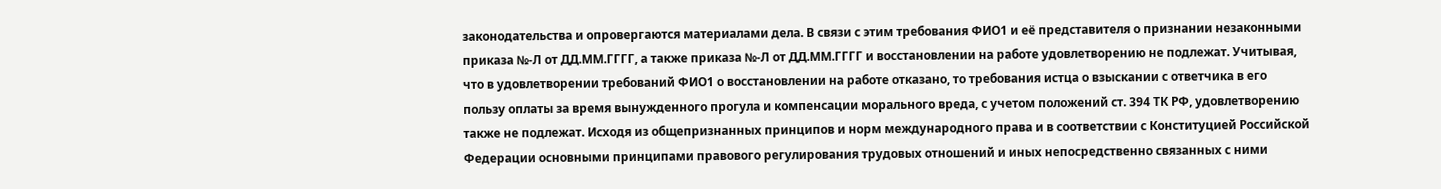законодательства и опровергаются материалами дела. В связи с этим требования ФИО1 и её представителя о признании незаконными приказа №-Л от ДД.ММ.ГГГГ, а также приказа №-Л от ДД.ММ.ГГГГ и восстановлении на работе удовлетворению не подлежат. Учитывая, что в удовлетворении требований ФИО1 о восстановлении на работе отказано, то требования истца о взыскании с ответчика в его пользу оплаты за время вынужденного прогула и компенсации морального вреда, с учетом положений ст. 394 ТК РФ, удовлетворению также не подлежат. Исходя из общепризнанных принципов и норм международного права и в соответствии с Конституцией Российской Федерации основными принципами правового регулирования трудовых отношений и иных непосредственно связанных с ними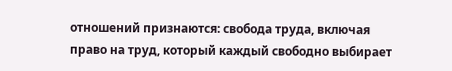отношений признаются: свобода труда, включая право на труд, который каждый свободно выбирает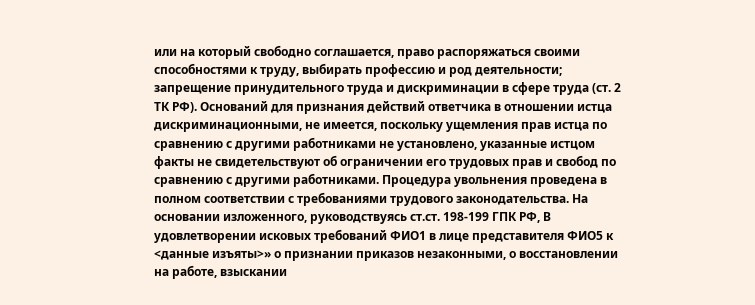или на который свободно соглашается, право распоряжаться своими способностями к труду, выбирать профессию и род деятельности; запрещение принудительного труда и дискриминации в сфере труда (ст. 2 ТК РФ). Оснований для признания действий ответчика в отношении истца дискриминационными, не имеется, поскольку ущемления прав истца по сравнению с другими работниками не установлено, указанные истцом факты не свидетельствуют об ограничении его трудовых прав и свобод по сравнению с другими работниками. Процедура увольнения проведена в полном соответствии с требованиями трудового законодательства. На основании изложенного, руководствуясь ст.ст. 198-199 ГПК РФ, В удовлетворении исковых требований ФИО1 в лице представителя ФИО5 к <данные изъяты>» о признании приказов незаконными, о восстановлении на работе, взыскании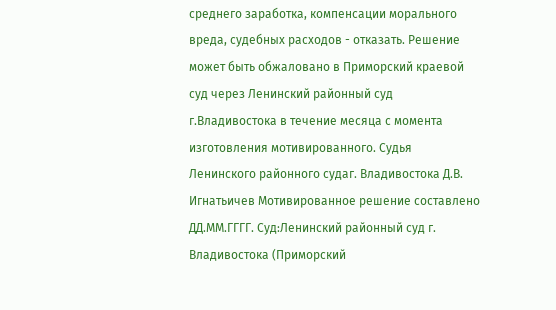среднего заработка, компенсации морального вреда, судебных расходов - отказать. Решение может быть обжаловано в Приморский краевой суд через Ленинский районный суд г.Владивостока в течение месяца с момента изготовления мотивированного. Судья Ленинского районного судаг. Владивостока Д.В. Игнатьичев Мотивированное решение составлено ДД.ММ.ГГГГ. Суд:Ленинский районный суд г. Владивостока (Приморский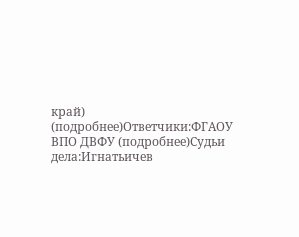край) (подробнее)Ответчики:ФГАОУ ВПО ДВФУ (подробнее)Судьи дела:Игнатьичев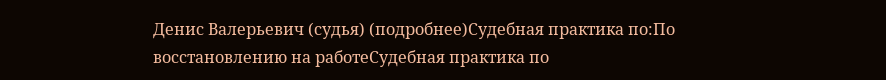Денис Валерьевич (судья) (подробнее)Судебная практика по:По восстановлению на работеСудебная практика по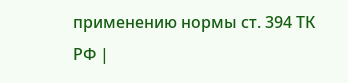применению нормы ст. 394 ТК РФ |